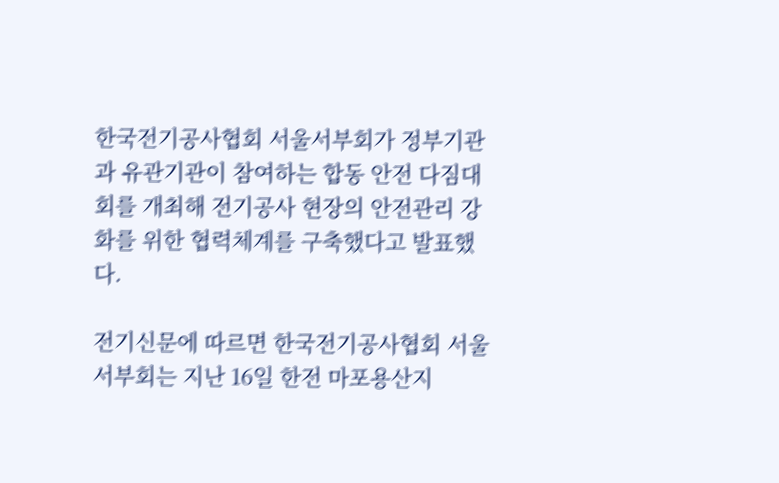한국전기공사협회 서울서부회가 정부기관과 유관기관이 참여하는 합동 안전 다짐대회를 개최해 전기공사 현장의 안전관리 강화를 위한 협력체계를 구축했다고 발표했다.

전기신문에 따르면 한국전기공사협회 서울서부회는 지난 16일 한전 마포용산지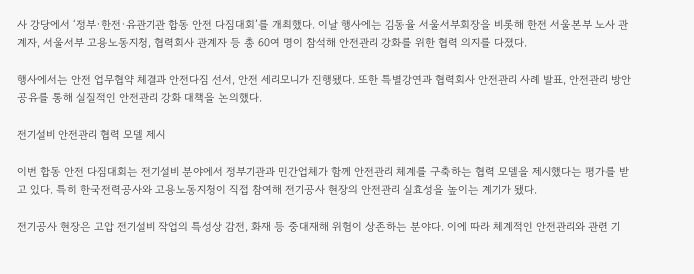사 강당에서 ‘정부·한전·유관기관 합동 안전 다짐대회’를 개최했다. 이날 행사에는 김동율 서울서부회장을 비롯해 한전 서울본부 노사 관계자, 서울서부 고용노동지청, 협력회사 관계자 등 총 60여 명이 참석해 안전관리 강화를 위한 협력 의지를 다졌다.

행사에서는 안전 업무협약 체결과 안전다짐 선서, 안전 세리모니가 진행됐다. 또한 특별강연과 협력회사 안전관리 사례 발표, 안전관리 방안 공유를 통해 실질적인 안전관리 강화 대책을 논의했다.

전기설비 안전관리 협력 모델 제시

이번 합동 안전 다짐대회는 전기설비 분야에서 정부기관과 민간업체가 함께 안전관리 체계를 구축하는 협력 모델을 제시했다는 평가를 받고 있다. 특히 한국전력공사와 고용노동지청이 직접 참여해 전기공사 현장의 안전관리 실효성을 높이는 계기가 됐다.

전기공사 현장은 고압 전기설비 작업의 특성상 감전, 화재 등 중대재해 위험이 상존하는 분야다. 이에 따라 체계적인 안전관리와 관련 기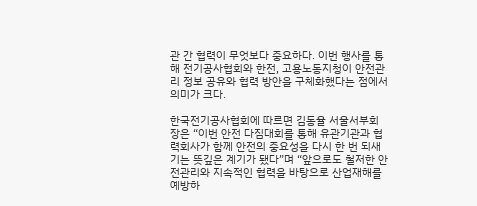관 간 협력이 무엇보다 중요하다. 이번 행사를 통해 전기공사협회와 한전, 고용노동지청이 안전관리 정보 공유와 협력 방안을 구체화했다는 점에서 의미가 크다.

한국전기공사협회에 따르면 김동율 서울서부회장은 “이번 안전 다짐대회를 통해 유관기관과 협력회사가 함께 안전의 중요성을 다시 한 번 되새기는 뜻깊은 계기가 됐다”며 “앞으로도 철저한 안전관리와 지속적인 협력을 바탕으로 산업재해를 예방하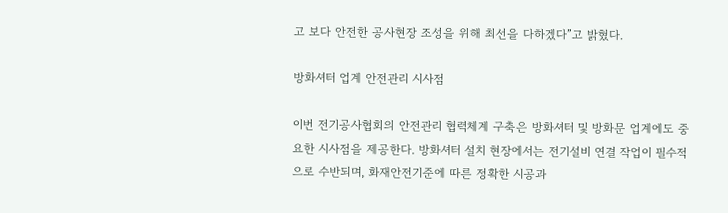고 보다 안전한 공사현장 조성을 위해 최선을 다하겠다”고 밝혔다.

방화셔터 업계 안전관리 시사점

이번 전기공사협회의 안전관리 협력체계 구축은 방화셔터 및 방화문 업계에도 중요한 시사점을 제공한다. 방화셔터 설치 현장에서는 전기설비 연결 작업이 필수적으로 수반되며, 화재안전기준에 따른 정확한 시공과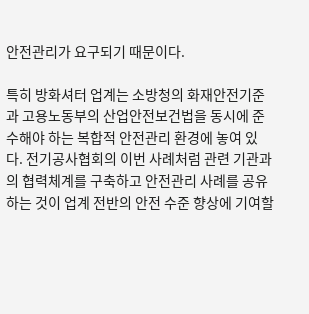안전관리가 요구되기 때문이다.

특히 방화셔터 업계는 소방청의 화재안전기준과 고용노동부의 산업안전보건법을 동시에 준수해야 하는 복합적 안전관리 환경에 놓여 있다. 전기공사협회의 이번 사례처럼 관련 기관과의 협력체계를 구축하고 안전관리 사례를 공유하는 것이 업계 전반의 안전 수준 향상에 기여할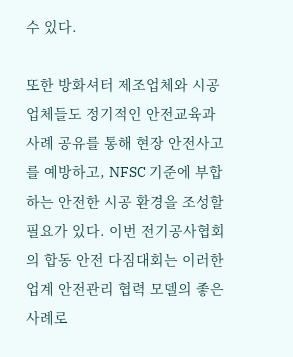수 있다.

또한 방화셔터 제조업체와 시공업체들도 정기적인 안전교육과 사례 공유를 통해 현장 안전사고를 예방하고, NFSC 기준에 부합하는 안전한 시공 환경을 조성할 필요가 있다. 이번 전기공사협회의 합동 안전 다짐대회는 이러한 업계 안전관리 협력 모델의 좋은 사례로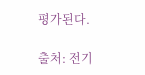평가된다.

출처: 전기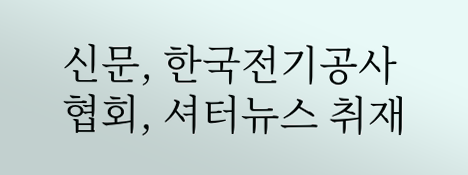신문, 한국전기공사협회, 셔터뉴스 취재